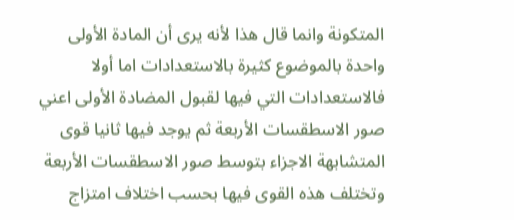المتكونة وانما قال هذا لأنه يرى أن المادة الأولى واحدة بالموضوع كثيرة بالاستعدادات اما أولا فالاستعدادات التي فيها لقبول المضادة الأولى اعني صور الاسطقسات الأربعة ثم يوجد فيها ثانيا قوى المتشابهة الاجزاء بتوسط صور الاسطقسات الأربعة وتختلف هذه القوى فيها بحسب اختلاف امتزاج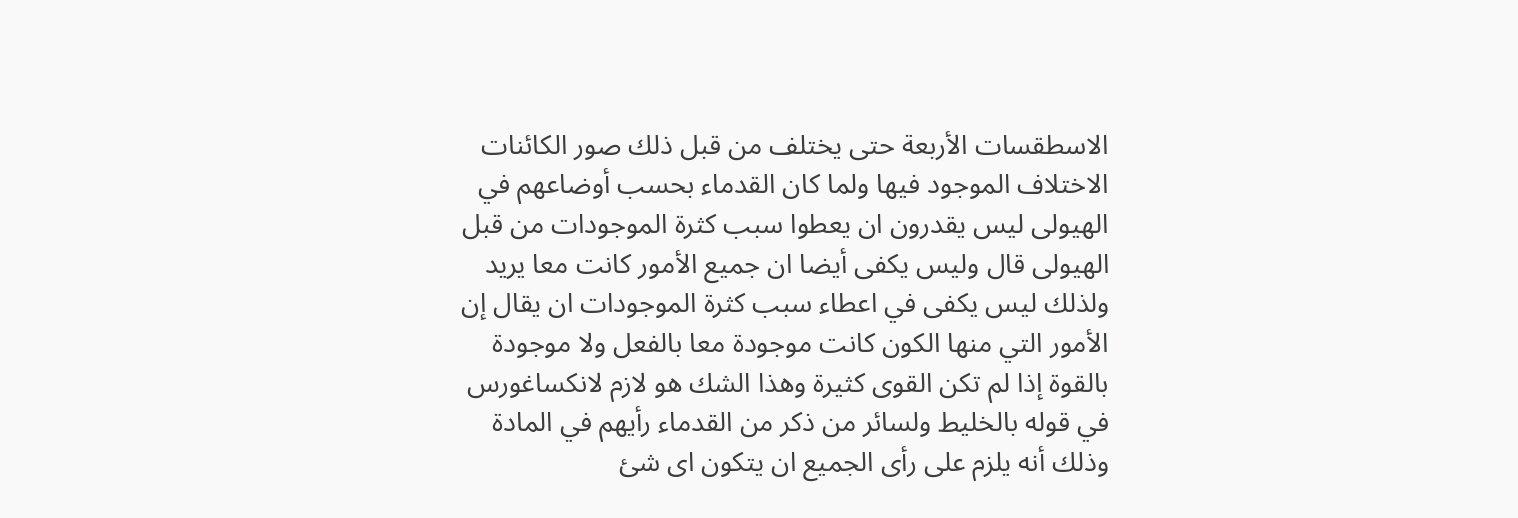الاسطقسات الأربعة حتى يختلف من قبل ذلك صور الكائنات الاختلاف الموجود فيها ولما كان القدماء بحسب أوضاعهم في الهيولى ليس يقدرون ان يعطوا سبب كثرة الموجودات من قبل الهيولى قال وليس يكفى أيضا ان جميع الأمور كانت معا يريد ولذلك ليس يكفى في اعطاء سبب كثرة الموجودات ان يقال إن الأمور التي منها الكون كانت موجودة معا بالفعل ولا موجودة بالقوة إذا لم تكن القوى كثيرة وهذا الشك هو لازم لانكساغورس في قوله بالخليط ولسائر من ذكر من القدماء رأيهم في المادة وذلك أنه يلزم على رأى الجميع ان يتكون اى شئ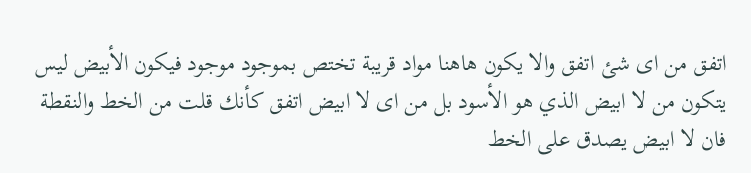اتفق من اى شئ اتفق والا يكون هاهنا مواد قريبة تختص بموجود موجود فيكون الأبيض ليس يتكون من لا ابيض الذي هو الأسود بل من اى لا ابيض اتفق كأنك قلت من الخط والنقطة فان لا ابيض يصدق على الخط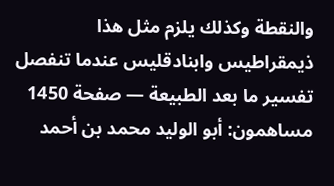والنقطة وكذلك يلزم مثل هذا ذيمقراطيس وابنادقليس عندما تنفصل
تفسير ما بعد الطبيعة — صفحة 1450
مساهمون: أبو الوليد محمد بن أحمد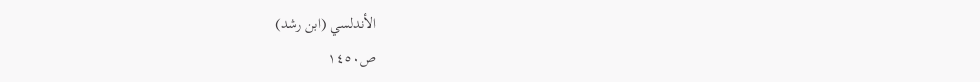الأندلسي (ابن رشد)
ص١٤٥٠